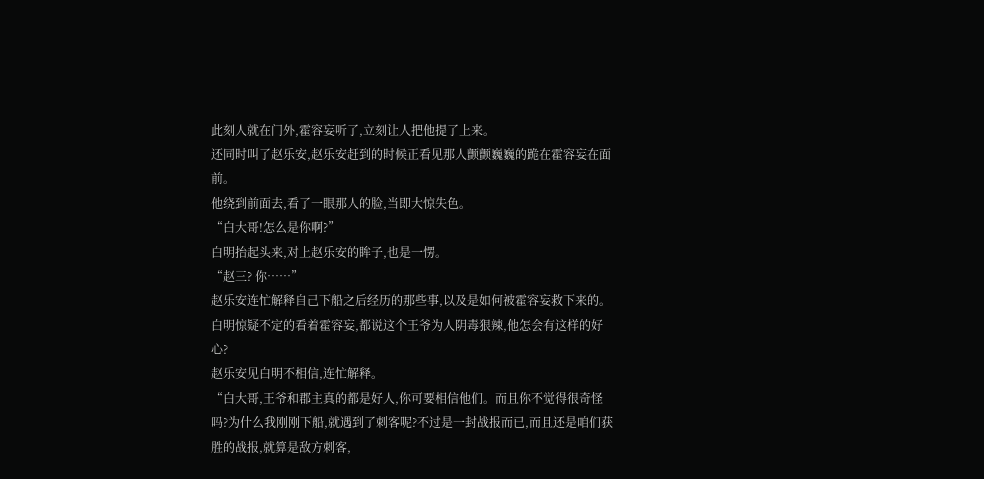此刻人就在门外,霍容妄听了,立刻让人把他提了上来。
还同时叫了赵乐安,赵乐安赶到的时候正看见那人颤颤巍巍的跪在霍容妄在面前。
他绕到前面去,看了一眼那人的脸,当即大惊失色。
“白大哥!怎么是你啊?”
白明抬起头来,对上赵乐安的眸子,也是一愣。
“赵三? 你……”
赵乐安连忙解释自己下船之后经历的那些事,以及是如何被霍容妄救下来的。
白明惊疑不定的看着霍容妄,都说这个王爷为人阴毒狠辣,他怎会有这样的好心?
赵乐安见白明不相信,连忙解释。
“白大哥,王爷和郡主真的都是好人,你可要相信他们。而且你不觉得很奇怪吗?为什么我刚刚下船,就遇到了刺客呢?不过是一封战报而已,而且还是咱们获胜的战报,就算是敌方刺客,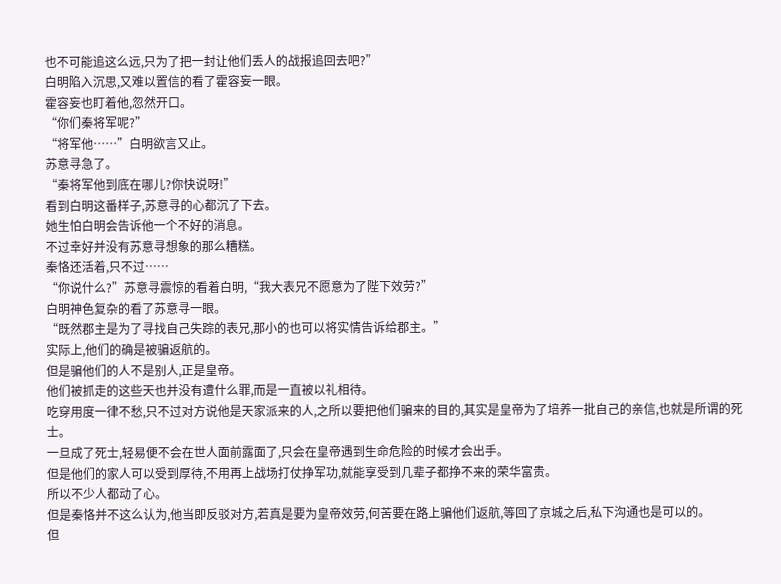也不可能追这么远,只为了把一封让他们丢人的战报追回去吧?”
白明陷入沉思,又难以置信的看了霍容妄一眼。
霍容妄也盯着他,忽然开口。
“你们秦将军呢?”
“将军他……”白明欲言又止。
苏意寻急了。
“秦将军他到底在哪儿?你快说呀!”
看到白明这番样子,苏意寻的心都沉了下去。
她生怕白明会告诉他一个不好的消息。
不过幸好并没有苏意寻想象的那么糟糕。
秦恪还活着,只不过……
“你说什么?”苏意寻震惊的看着白明,“我大表兄不愿意为了陛下效劳?”
白明神色复杂的看了苏意寻一眼。
“既然郡主是为了寻找自己失踪的表兄,那小的也可以将实情告诉给郡主。”
实际上,他们的确是被骗返航的。
但是骗他们的人不是别人,正是皇帝。
他们被抓走的这些天也并没有遭什么罪,而是一直被以礼相待。
吃穿用度一律不愁,只不过对方说他是天家派来的人,之所以要把他们骗来的目的,其实是皇帝为了培养一批自己的亲信,也就是所谓的死士。
一旦成了死士,轻易便不会在世人面前露面了,只会在皇帝遇到生命危险的时候才会出手。
但是他们的家人可以受到厚待,不用再上战场打仗挣军功,就能享受到几辈子都挣不来的荣华富贵。
所以不少人都动了心。
但是秦恪并不这么认为,他当即反驳对方,若真是要为皇帝效劳,何苦要在路上骗他们返航,等回了京城之后,私下沟通也是可以的。
但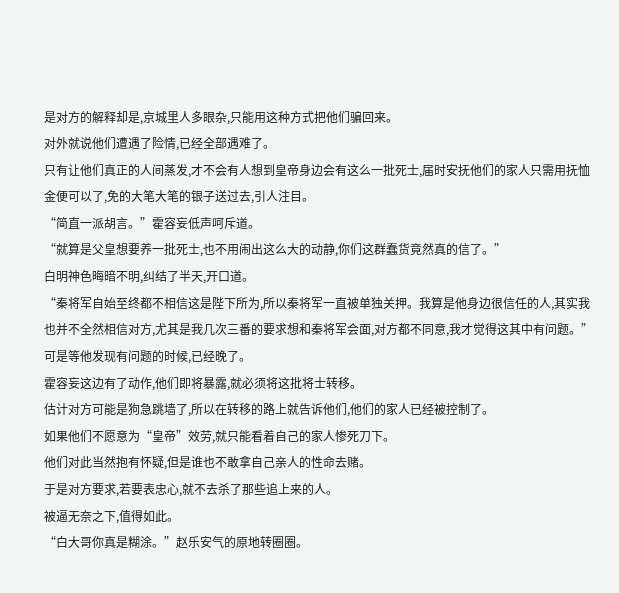是对方的解释却是,京城里人多眼杂,只能用这种方式把他们骗回来。
对外就说他们遭遇了险情,已经全部遇难了。
只有让他们真正的人间蒸发,才不会有人想到皇帝身边会有这么一批死士,届时安抚他们的家人只需用抚恤金便可以了,免的大笔大笔的银子送过去,引人注目。
“简直一派胡言。”霍容妄低声呵斥道。
“就算是父皇想要养一批死士,也不用闹出这么大的动静,你们这群蠢货竟然真的信了。”
白明神色晦暗不明,纠结了半天,开口道。
“秦将军自始至终都不相信这是陛下所为,所以秦将军一直被单独关押。我算是他身边很信任的人,其实我也并不全然相信对方,尤其是我几次三番的要求想和秦将军会面,对方都不同意,我才觉得这其中有问题。”
可是等他发现有问题的时候,已经晚了。
霍容妄这边有了动作,他们即将暴露,就必须将这批将士转移。
估计对方可能是狗急跳墙了,所以在转移的路上就告诉他们,他们的家人已经被控制了。
如果他们不愿意为“皇帝”效劳,就只能看着自己的家人惨死刀下。
他们对此当然抱有怀疑,但是谁也不敢拿自己亲人的性命去赌。
于是对方要求,若要表忠心,就不去杀了那些追上来的人。
被逼无奈之下,值得如此。
“白大哥你真是糊涂。”赵乐安气的原地转圈圈。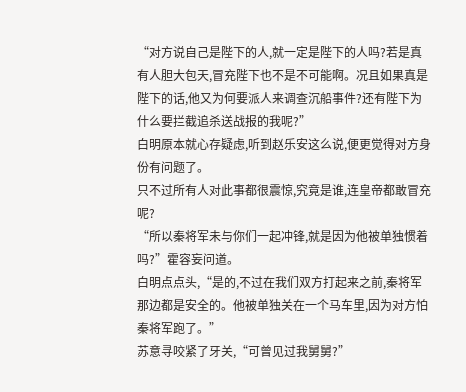“对方说自己是陛下的人,就一定是陛下的人吗?若是真有人胆大包天,冒充陛下也不是不可能啊。况且如果真是陛下的话,他又为何要派人来调查沉船事件?还有陛下为什么要拦截追杀送战报的我呢?”
白明原本就心存疑虑,听到赵乐安这么说,便更觉得对方身份有问题了。
只不过所有人对此事都很震惊,究竟是谁,连皇帝都敢冒充呢?
“所以秦将军未与你们一起冲锋,就是因为他被单独惯着吗?”霍容妄问道。
白明点点头,“是的,不过在我们双方打起来之前,秦将军那边都是安全的。他被单独关在一个马车里,因为对方怕秦将军跑了。”
苏意寻咬紧了牙关,“可曾见过我舅舅?”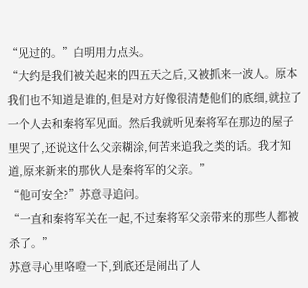“见过的。”白明用力点头。
“大约是我们被关起来的四五天之后,又被抓来一波人。原本我们也不知道是谁的,但是对方好像很清楚他们的底细,就拉了一个人去和秦将军见面。然后我就听见秦将军在那边的屋子里哭了,还说这什么父亲糊涂,何苦来追我之类的话。我才知道,原来新来的那伙人是秦将军的父亲。”
“他可安全?”苏意寻追问。
“一直和秦将军关在一起,不过秦将军父亲带来的那些人都被杀了。”
苏意寻心里咯噔一下,到底还是闹出了人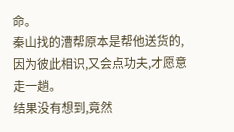命。
秦山找的漕帮原本是帮他送货的,因为彼此相识,又会点功夫,才愿意走一趟。
结果没有想到,竟然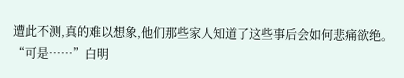遭此不测,真的难以想象,他们那些家人知道了这些事后会如何悲痛欲绝。
“可是……”白明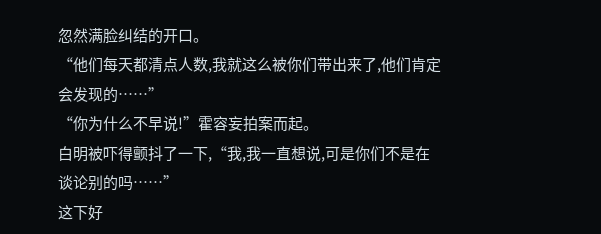忽然满脸纠结的开口。
“他们每天都清点人数,我就这么被你们带出来了,他们肯定会发现的……”
“你为什么不早说!”霍容妄拍案而起。
白明被吓得颤抖了一下,“我,我一直想说,可是你们不是在谈论别的吗……”
这下好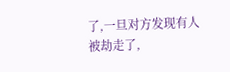了,一旦对方发现有人被劫走了,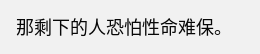那剩下的人恐怕性命难保。